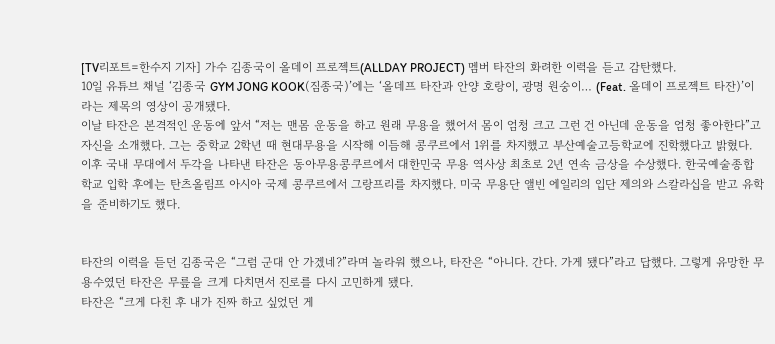[TV리포트=한수지 기자] 가수 김종국이 올데이 프로젝트(ALLDAY PROJECT) 멤버 타잔의 화려한 이력을 듣고 감탄했다.
10일 유튜브 채널 ‘김종국 GYM JONG KOOK(짐종국)’에는 ‘올데프 타잔과 안양 호랑이, 광명 원숭이… (Feat. 올데이 프로젝트 타잔)’이라는 제목의 영상이 공개됐다.
이날 타잔은 본격적인 운동에 앞서 “저는 맨몸 운동을 하고 원래 무용을 했어서 몸이 엄청 크고 그런 건 아닌데 운동을 엄청 좋아한다”고 자신을 소개했다. 그는 중학교 2학년 때 현대무용을 시작해 이듬해 콩쿠르에서 1위를 차지했고 부산예술고등학교에 진학했다고 밝혔다.
이후 국내 무대에서 두각을 나타낸 타잔은 동아무용콩쿠르에서 대한민국 무용 역사상 최초로 2년 연속 금상을 수상했다. 한국예술종합학교 입학 후에는 탄츠올림프 아시아 국제 콩쿠르에서 그랑프리를 차지했다. 미국 무용단 앨빈 에일리의 입단 제의와 스칼라십을 받고 유학을 준비하기도 했다.


타잔의 이력을 듣던 김종국은 “그럼 군대 안 가겠네?”라며 놀라워 했으나, 타잔은 “아니다. 간다. 가게 됐다”라고 답했다. 그렇게 유망한 무용수였던 타잔은 무릎을 크게 다치면서 진로를 다시 고민하게 됐다.
타잔은 “크게 다친 후 내가 진짜 하고 싶었던 게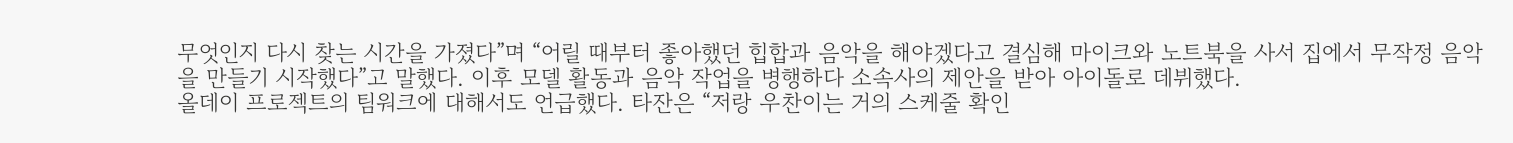무엇인지 다시 찾는 시간을 가졌다”며 “어릴 때부터 좋아했던 힙합과 음악을 해야겠다고 결심해 마이크와 노트북을 사서 집에서 무작정 음악을 만들기 시작했다”고 말했다. 이후 모델 활동과 음악 작업을 병행하다 소속사의 제안을 받아 아이돌로 데뷔했다.
올데이 프로젝트의 팀워크에 대해서도 언급했다. 타잔은 “저랑 우찬이는 거의 스케줄 확인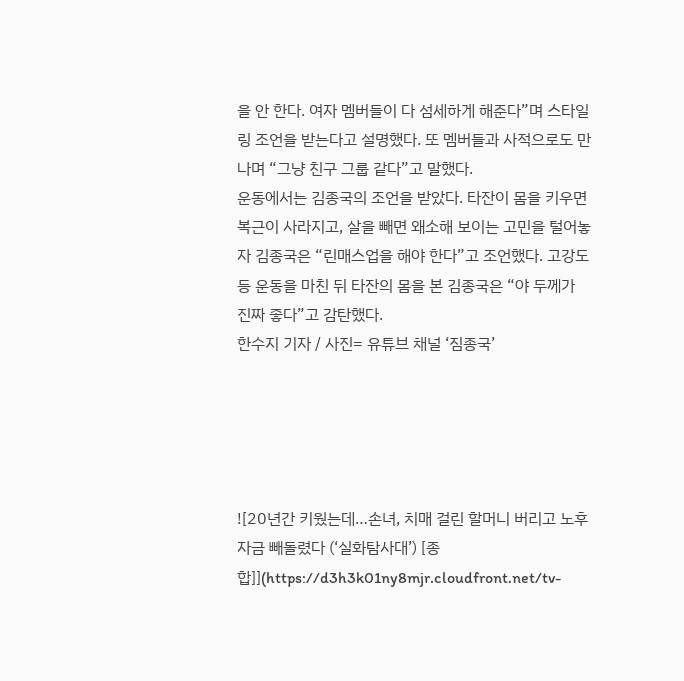을 안 한다. 여자 멤버들이 다 섬세하게 해준다”며 스타일링 조언을 받는다고 설명했다. 또 멤버들과 사적으로도 만나며 “그냥 친구 그룹 같다”고 말했다.
운동에서는 김종국의 조언을 받았다. 타잔이 몸을 키우면 복근이 사라지고, 살을 빼면 왜소해 보이는 고민을 털어놓자 김종국은 “린매스업을 해야 한다”고 조언했다. 고강도 등 운동을 마친 뒤 타잔의 몸을 본 김종국은 “야 두께가 진짜 좋다”고 감탄했다.
한수지 기자 / 사진= 유튜브 채널 ‘짐종국’





![20년간 키웠는데…손녀, 치매 걸린 할머니 버리고 노후자금 빼돌렸다 (‘실화탐사대’) [종합]](https://d3h3k01ny8mjr.cloudfront.net/tv-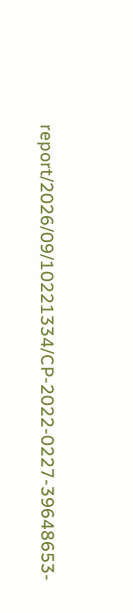report/2026/09/10221334/CP-2022-0227-39648653-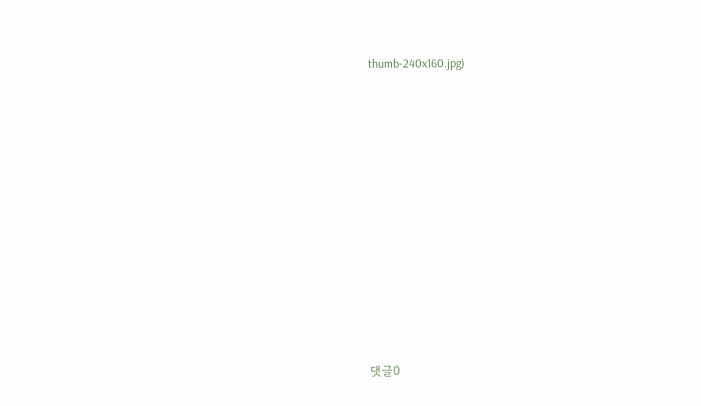thumb-240x160.jpg)













댓글0